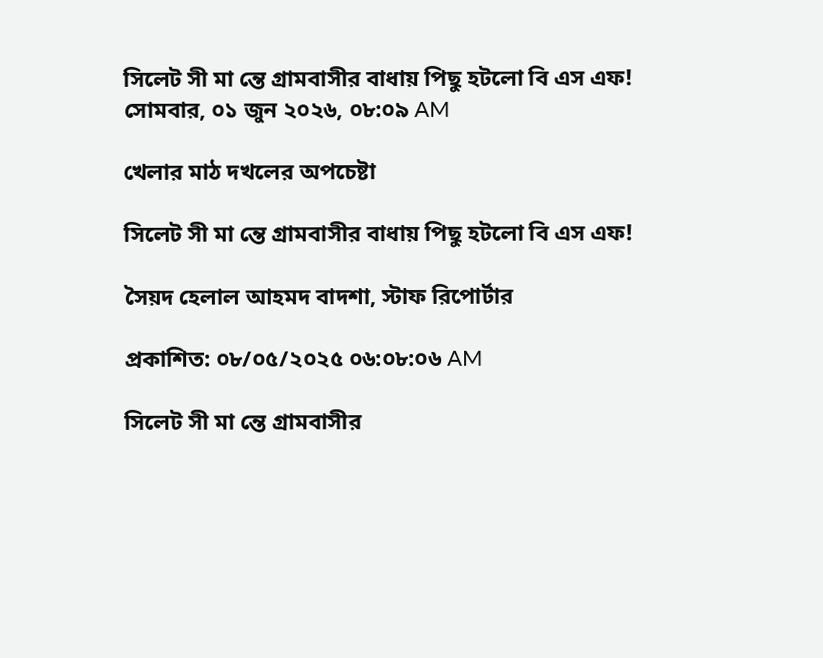সিলেট সী মা ন্তে গ্রামবাসীর বাধায় পিছু হটলো বি এস এফ!
সোমবার, ০১ জুন ২০২৬, ০৮:০৯ AM

খেলার মাঠ দখলের অপচেষ্টা

সিলেট সী মা ন্তে গ্রামবাসীর বাধায় পিছু হটলো বি এস এফ!

সৈয়দ হেলাল আহমদ বাদশা, স্টাফ রিপোর্টার

প্রকাশিত: ০৮/০৫/২০২৫ ০৬:০৮:০৬ AM

সিলেট সী মা ন্তে গ্রামবাসীর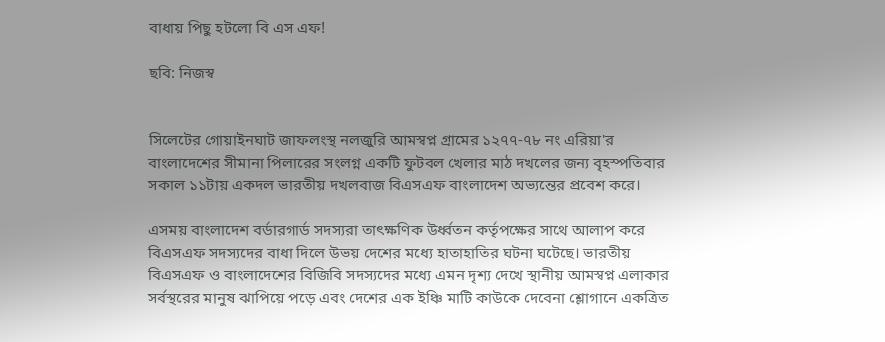বাধায় পিছু হটলো বি এস এফ!

ছবি: নিজস্ব


সিলেটের গোয়াইনঘাট জাফলংস্থ নলজুরি আমস্বপ্ন গ্রামের ১২৭৭-৭৮ নং এরিয়া'র বাংলাদেশের সীমানা পিলারের সংলগ্ন একটি ফুটবল খেলার মাঠ দখলের জন্য বৃহস্পতিবার সকাল ১১টায় একদল ভারতীয় দখলবাজ বিএসএফ বাংলাদেশ অভ্যন্তের প্রবেশ করে।

এসময় বাংলাদেশ বর্ডারগার্ড সদস্যরা তাৎক্ষণিক উর্ধ্বতন কর্তৃপক্ষের সাথে আলাপ করে বিএসএফ সদস্যদের বাধা দিলে উভয় দেশের মধ্যে হাতাহাতির ঘটনা ঘটেছে। ভারতীয় বিএসএফ ও বাংলাদেশের বিজিবি সদস্যদের মধ্যে এমন দৃশ্য দেখে স্থানীয় আমস্বপ্ন এলাকার সর্বস্থরের মানুষ ঝাপিয়ে পড়ে এবং দেশের এক ইঞ্চি মাটি কাউকে দেবেনা শ্লোগানে একত্রিত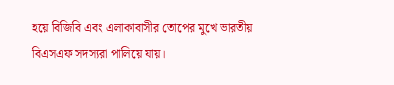হয়ে বিজিবি এবং এলাকাবাসীর তোপের মুখে ভারতীয় বিএসএফ সদস্যরা পালিয়ে যায়।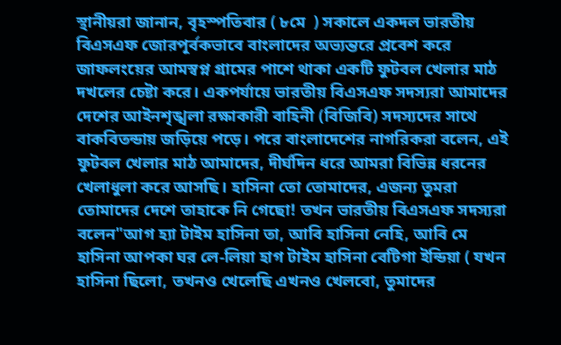স্থানীয়রা জানান, বৃহস্পতিবার ( ৮মে  ) সকালে একদল ভারতীয় বিএসএফ জোরপূর্বকভাবে বাংলাদের অভ্যন্তরে প্রবেশ করে জাফলংয়ের আমস্বপ্ন গ্রামের পাশে থাকা একটি ফুটবল খেলার মাঠ দখলের চেষ্টা করে। একপর্যায়ে ভারতীয় বিএসএফ সদস্যরা আমাদের দেশের আইনশৃঙ্খলা রক্ষাকারী বাহিনী (বিজিবি) সদস্যদের সাথে বাকবিতন্ডায় জড়িয়ে পড়ে। পরে বাংলাদেশের নাগরিকরা বলেন, এই ফুটবল খেলার মাঠ আমাদের, দীর্ঘদিন ধরে আমরা বিভিন্ন ধরনের খেলাধুলা করে আসছি। হাসিনা তো তোমাদের, এজন্য তুমরা তোমাদের দেশে তাহাকে নি গেছো! তখন ভারতীয় বিএসএফ সদস্যরা বলেন"আগ হ্যা টাইম হাসিনা তা, আবি হাসিনা নেহি, আবি মে হাসিনা আপকা ঘর লে-লিয়া হাগ টাইম হাসিনা বেটিগা ইন্ডিয়া ( যখন হাসিনা ছিলো, তখনও খেলেছি এখনও খেলবো, তুমাদের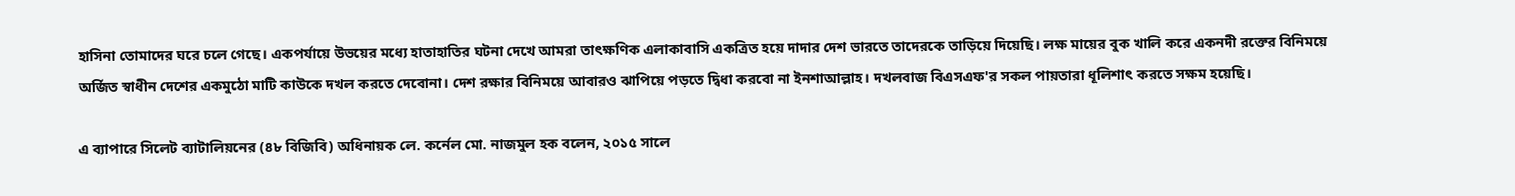হাসিনা তোমাদের ঘরে চলে গেছে। একপর্যায়ে উভয়ের মধ্যে হাতাহাতির ঘটনা দেখে আমরা তাৎক্ষণিক এলাকাবাসি একত্রিত হয়ে দাদার দেশ ভারতে তাদেরকে তাড়িয়ে দিয়েছি। লক্ষ মায়ের বুক খালি করে একনদী রক্তের বিনিময়ে অর্জিত স্বাধীন দেশের একমুঠো মাটি কাউকে দখল করতে দেবোনা। দেশ রক্ষার বিনিময়ে আবারও ঝাপিয়ে পড়তে দ্বিধা করবো না ইনশাআল্লাহ। দখলবাজ বিএসএফ'র সকল পায়তারা ধূলিশাৎ করতে সক্ষম হয়েছি।

এ ব্যাপারে সিলেট ব্যাটালিয়নের (৪৮ বিজিবি) অধিনায়ক লে. কর্নেল মো. নাজমুল হক বলেন, ২০১৫ সালে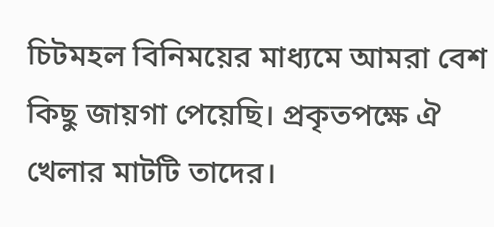চিটমহল বিনিময়ের মাধ্যমে আমরা বেশ কিছু জায়গা পেয়েছি। প্রকৃতপক্ষে ঐ খেলার মাটটি তাদের।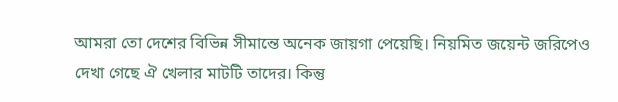আমরা তো দেশের বিভিন্ন সীমান্তে অনেক জায়গা পেয়েছি। নিয়মিত জয়েন্ট জরিপেও দেখা গেছে ঐ খেলার মাটটি তাদের। কিন্তু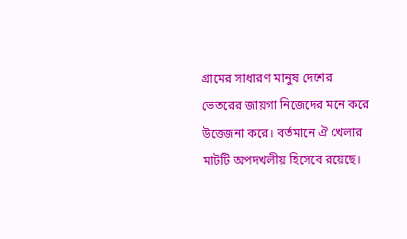গ্রামের সাধারণ মানুষ দেশের ভেতরের জায়গা নিজেদের মনে করে উত্তেজনা করে। বর্তমানে ঐ খেলার মাটটি অপদখলীয় হিসেবে রয়েছে।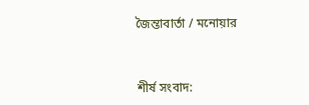জৈন্তাবার্তা / মনোয়ার



শীর্ষ সংবাদ: